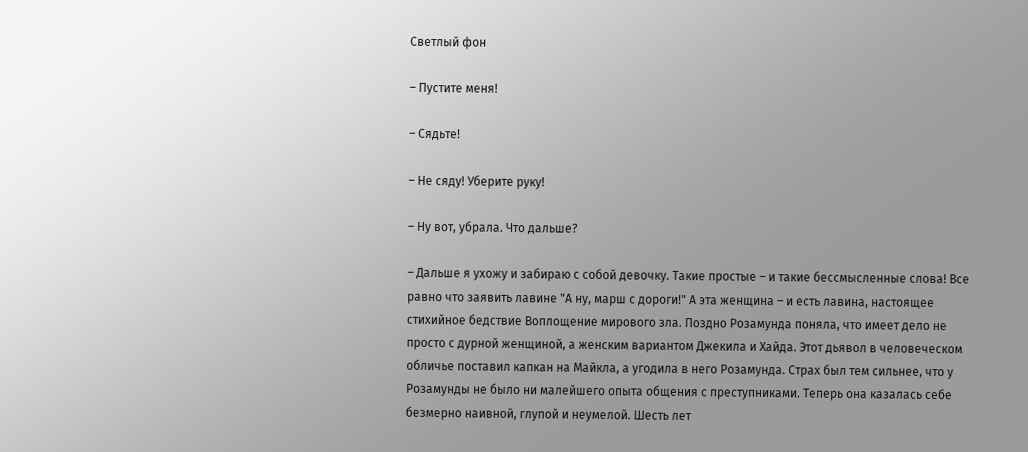Светлый фон

– Пустите меня!

– Сядьте!

– Не сяду! Уберите руку!

– Ну вот, убрала. Что дальше?

– Дальше я ухожу и забираю с собой девочку. Такие простые – и такие бессмысленные слова! Все равно что заявить лавине "А ну, марш с дороги!" А эта женщина – и есть лавина, настоящее стихийное бедствие Воплощение мирового зла. Поздно Розамунда поняла, что имеет дело не просто с дурной женщиной, а женским вариантом Джекила и Хайда. Этот дьявол в человеческом обличье поставил капкан на Майкла, а угодила в него Розамунда. Страх был тем сильнее, что у Розамунды не было ни малейшего опыта общения с преступниками. Теперь она казалась себе безмерно наивной, глупой и неумелой. Шесть лет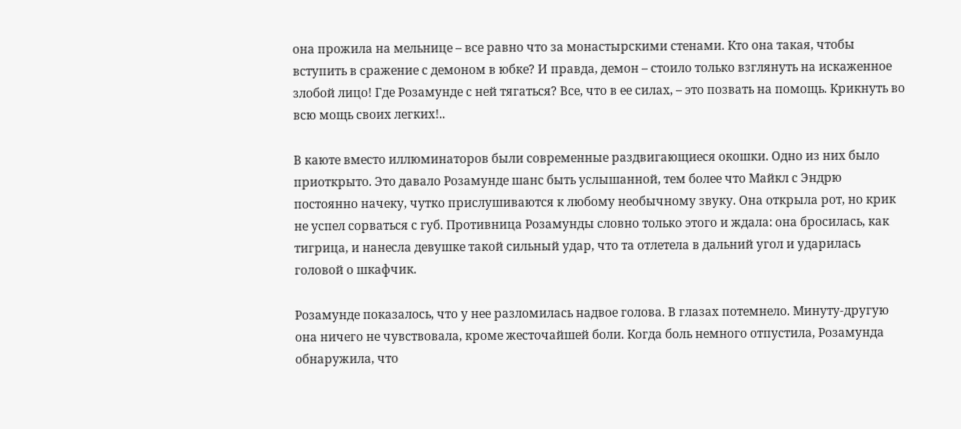она прожила на мельнице – все равно что за монастырскими стенами. Кто она такая, чтобы вступить в сражение с демоном в юбке? И правда, демон – стоило только взглянуть на искаженное злобой лицо! Где Розамунде с ней тягаться? Все, что в ее силах, – это позвать на помощь. Крикнуть во всю мощь своих легких!..

В каюте вместо иллюминаторов были современные раздвигающиеся окошки. Одно из них было приоткрыто. Это давало Розамунде шанс быть услышанной, тем более что Майкл с Эндрю постоянно начеку, чутко прислушиваются к любому необычному звуку. Она открыла рот, но крик не успел сорваться с губ. Противница Розамунды словно только этого и ждала: она бросилась, как тигрица, и нанесла девушке такой сильный удар, что та отлетела в дальний угол и ударилась головой о шкафчик.

Розамунде показалось, что у нее разломилась надвое голова. В глазах потемнело. Минуту-другую она ничего не чувствовала, кроме жесточайшей боли. Когда боль немного отпустила, Розамунда обнаружила, что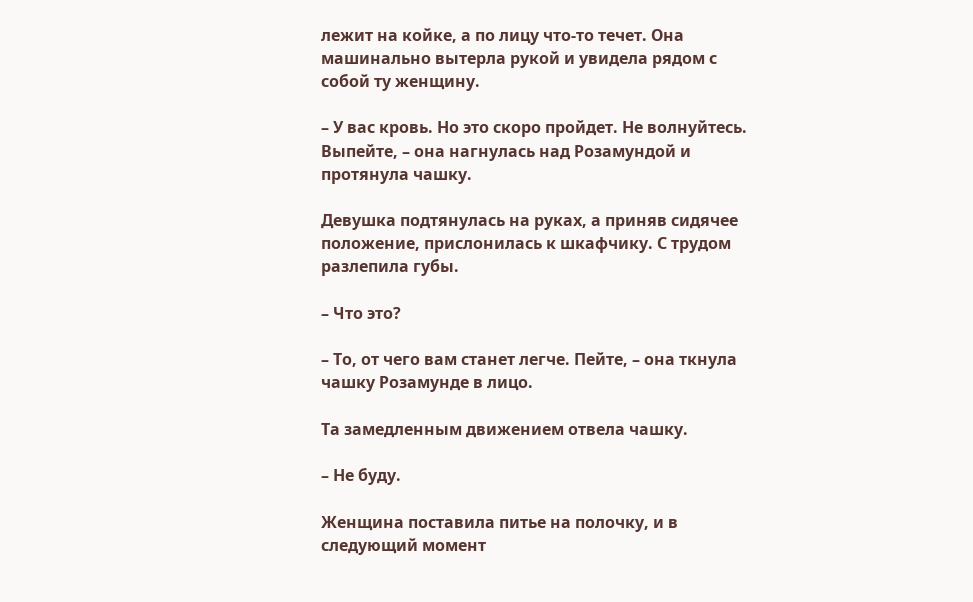лежит на койке, а по лицу что-то течет. Она машинально вытерла рукой и увидела рядом с собой ту женщину.

– У вас кровь. Но это скоро пройдет. Не волнуйтесь. Выпейте, – она нагнулась над Розамундой и протянула чашку.

Девушка подтянулась на руках, а приняв сидячее положение, прислонилась к шкафчику. С трудом разлепила губы.

– Что это?

– То, от чего вам станет легче. Пейте, – она ткнула чашку Розамунде в лицо.

Та замедленным движением отвела чашку.

– Не буду.

Женщина поставила питье на полочку, и в следующий момент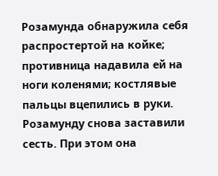Розамунда обнаружила себя распростертой на койке; противница надавила ей на ноги коленями; костлявые пальцы вцепились в руки. Розамунду снова заставили сесть. При этом она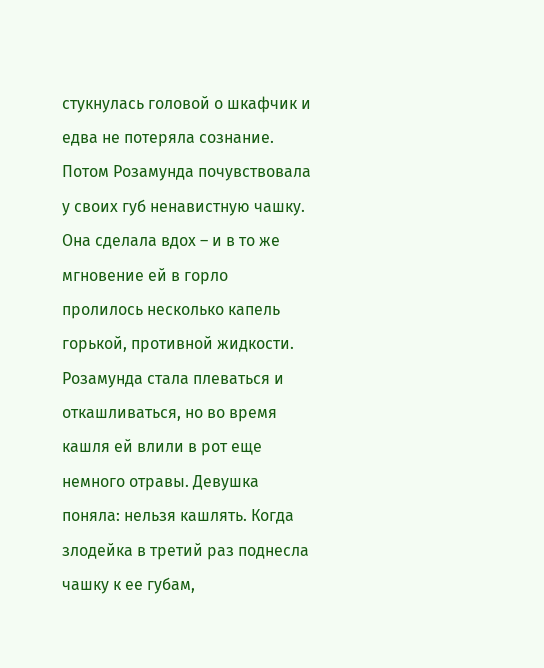стукнулась головой о шкафчик и едва не потеряла сознание. Потом Розамунда почувствовала у своих губ ненавистную чашку. Она сделала вдох – и в то же мгновение ей в горло пролилось несколько капель горькой, противной жидкости. Розамунда стала плеваться и откашливаться, но во время кашля ей влили в рот еще немного отравы. Девушка поняла: нельзя кашлять. Когда злодейка в третий раз поднесла чашку к ее губам,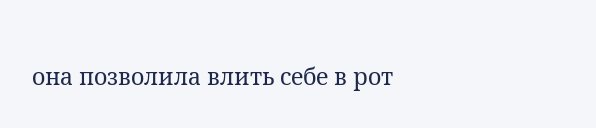она позволила влить себе в рот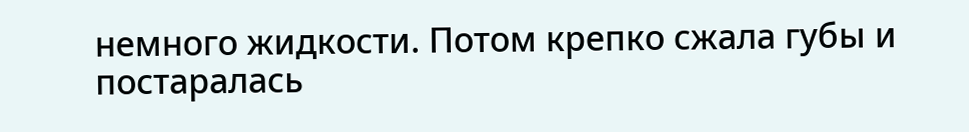немного жидкости. Потом крепко сжала губы и постаралась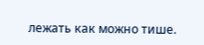лежать как можно тише.